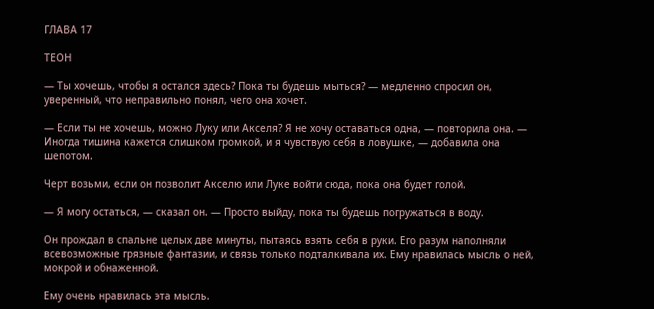ГЛАВА 17

ТЕОН

— Ты хочешь, чтобы я остался здесь? Пока ты будешь мыться? — медленно спросил он, уверенный, что неправильно понял, чего она хочет.

— Если ты не хочешь, можно Луку или Акселя? Я не хочу оставаться одна, — повторила она. — Иногда тишина кажется слишком громкой, и я чувствую себя в ловушке, — добавила она шепотом.

Черт возьми, если он позволит Акселю или Луке войти сюда, пока она будет голой.

— Я могу остаться, — сказал он. — Просто выйду, пока ты будешь погружаться в воду.

Он прождал в спальне целых две минуты, пытаясь взять себя в руки. Его разум наполняли всевозможные грязные фантазии, и связь только подталкивала их. Ему нравилась мысль о ней, мокрой и обнаженной.

Ему очень нравилась эта мысль.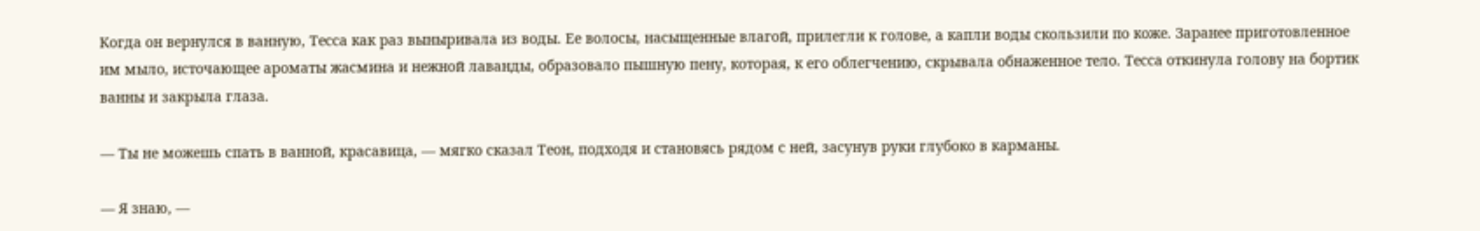Когда он вернулся в ванную, Тесса как раз выныривала из воды. Ее волосы, насыщенные влагой, прилегли к голове, а капли воды скользили по коже. Заранее приготовленное им мыло, источающее ароматы жасмина и нежной лаванды, образовало пышную пену, которая, к его облегчению, скрывала обнаженное тело. Тесса откинула голову на бортик ванны и закрыла глаза.

— Ты не можешь спать в ванной, красавица, — мягко сказал Теон, подходя и становясь рядом с ней, засунув руки глубоко в карманы.

— Я знаю, —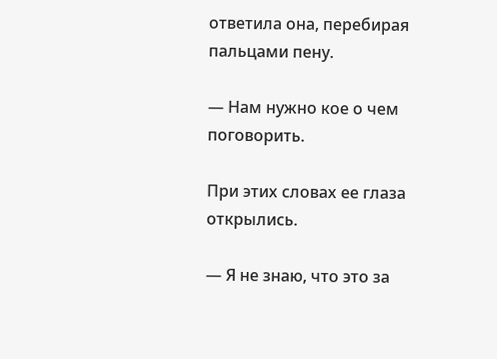ответила она, перебирая пальцами пену.

— Нам нужно кое о чем поговорить.

При этих словах ее глаза открылись.

— Я не знаю, что это за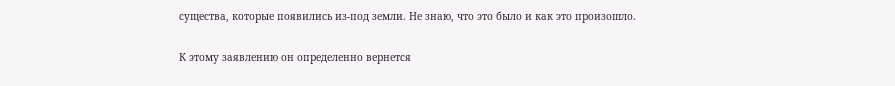существа, которые появились из-под земли. Не знаю, что это было и как это произошло.

К этому заявлению он определенно вернется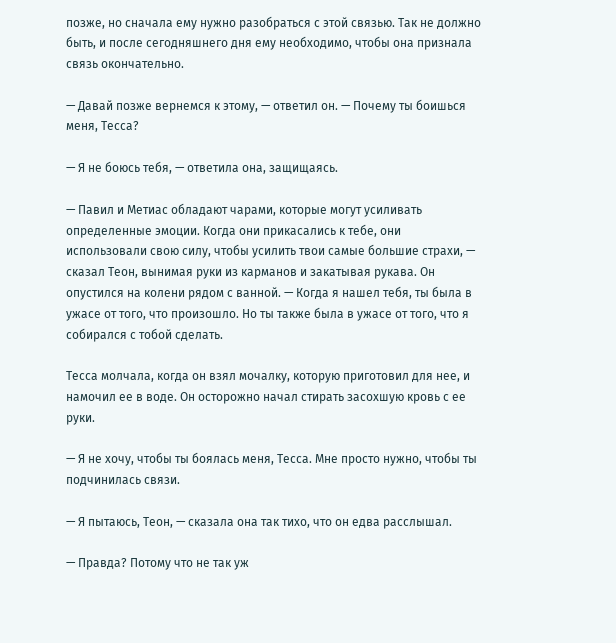позже, но сначала ему нужно разобраться с этой связью. Так не должно быть, и после сегодняшнего дня ему необходимо, чтобы она признала связь окончательно.

— Давай позже вернемся к этому, — ответил он. — Почему ты боишься меня, Тесса?

— Я не боюсь тебя, — ответила она, защищаясь.

— Павил и Метиас обладают чарами, которые могут усиливать определенные эмоции. Когда они прикасались к тебе, они использовали свою силу, чтобы усилить твои самые большие страхи, — сказал Теон, вынимая руки из карманов и закатывая рукава. Он опустился на колени рядом с ванной. — Когда я нашел тебя, ты была в ужасе от того, что произошло. Но ты также была в ужасе от того, что я собирался с тобой сделать.

Тесса молчала, когда он взял мочалку, которую приготовил для нее, и намочил ее в воде. Он осторожно начал стирать засохшую кровь с ее руки.

— Я не хочу, чтобы ты боялась меня, Тесса. Мне просто нужно, чтобы ты подчинилась связи.

— Я пытаюсь, Теон, — сказала она так тихо, что он едва расслышал.

— Правда? Потому что не так уж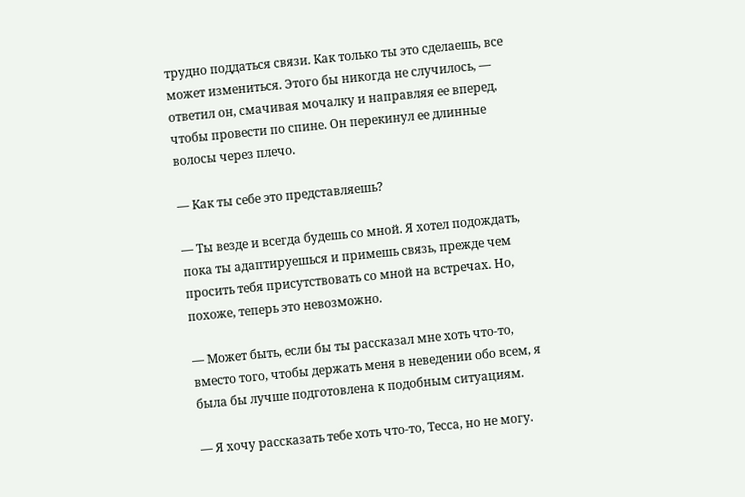трудно поддаться связи. Как только ты это сделаешь, все может измениться. Этого бы никогда не случилось, — ответил он, смачивая мочалку и направляя ее вперед, чтобы провести по спине. Он перекинул ее длинные волосы через плечо.

— Как ты себе это представляешь?

— Ты везде и всегда будешь со мной. Я хотел подождать, пока ты адаптируешься и примешь связь, прежде чем просить тебя присутствовать со мной на встречах. Но, похоже, теперь это невозможно.

— Может быть, если бы ты рассказал мне хоть что-то, вместо того, чтобы держать меня в неведении обо всем, я была бы лучше подготовлена к подобным ситуациям.

— Я хочу рассказать тебе хоть что-то, Тесса, но не могу.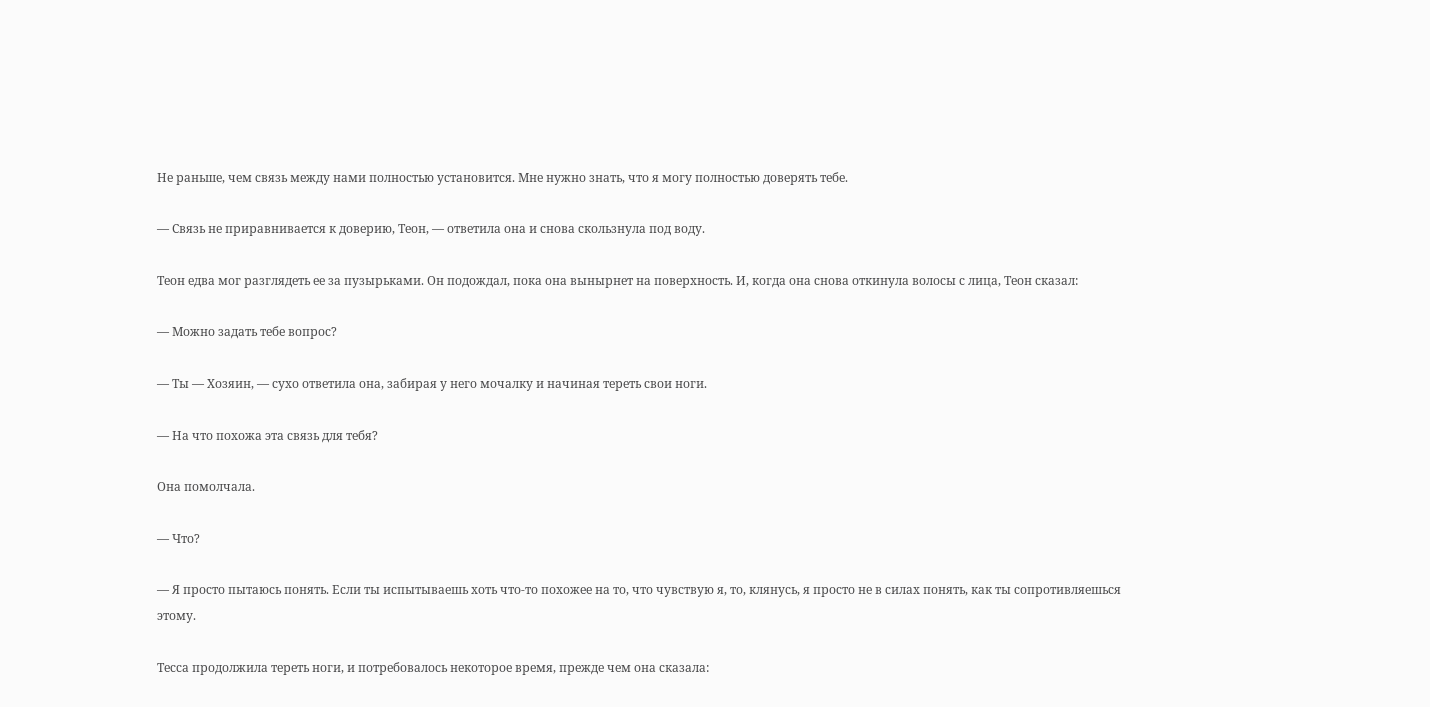Не раньше, чем связь между нами полностью установится. Мне нужно знать, что я могу полностью доверять тебе.

— Связь не приравнивается к доверию, Теон, — ответила она и снова скользнула под воду.

Теон едва мог разглядеть ее за пузырьками. Он подождал, пока она вынырнет на поверхность. И, когда она снова откинула волосы с лица, Теон сказал:

— Можно задать тебе вопрос?

— Ты — Хозяин, — сухо ответила она, забирая у него мочалку и начиная тереть свои ноги.

— На что похожа эта связь для тебя?

Она помолчала.

— Что?

— Я просто пытаюсь понять. Если ты испытываешь хоть что-то похожее на то, что чувствую я, то, клянусь, я просто не в силах понять, как ты сопротивляешься этому.

Тесса продолжила тереть ноги, и потребовалось некоторое время, прежде чем она сказала: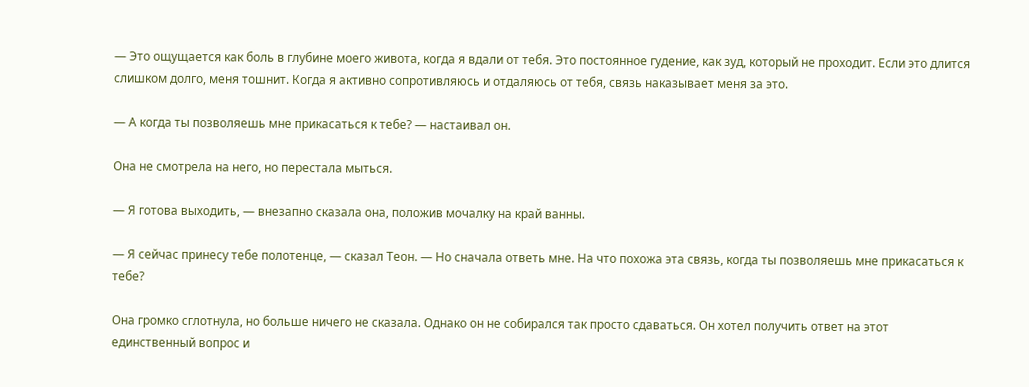— Это ощущается как боль в глубине моего живота, когда я вдали от тебя. Это постоянное гудение, как зуд, который не проходит. Если это длится слишком долго, меня тошнит. Когда я активно сопротивляюсь и отдаляюсь от тебя, связь наказывает меня за это.

— А когда ты позволяешь мне прикасаться к тебе? — настаивал он.

Она не смотрела на него, но перестала мыться.

— Я готова выходить, — внезапно сказала она, положив мочалку на край ванны.

— Я сейчас принесу тебе полотенце, — сказал Теон. — Но сначала ответь мне. На что похожа эта связь, когда ты позволяешь мне прикасаться к тебе?

Она громко сглотнула, но больше ничего не сказала. Однако он не собирался так просто сдаваться. Он хотел получить ответ на этот единственный вопрос и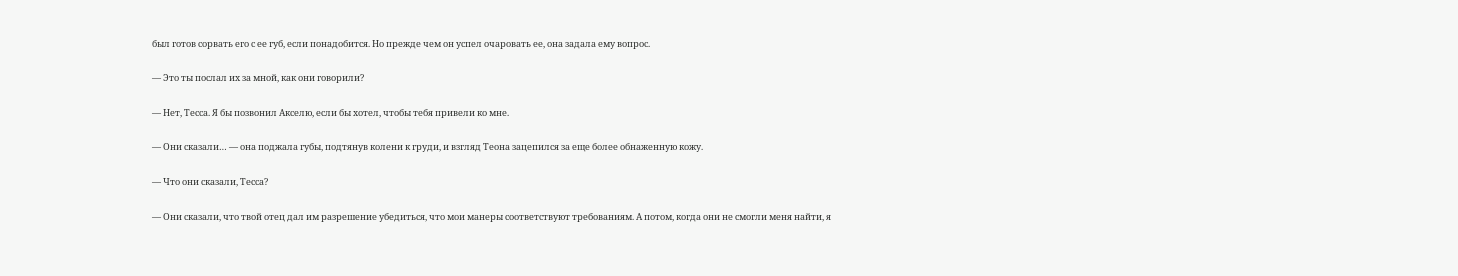был готов сорвать его с ее губ, если понадобится. Но прежде чем он успел очаровать ее, она задала ему вопрос.

— Это ты послал их за мной, как они говорили?

— Нет, Тесса. Я бы позвонил Акселю, если бы хотел, чтобы тебя привели ко мне.

— Они сказали… — она поджала губы, подтянув колени к груди, и взгляд Теона зацепился за еще более обнаженную кожу.

— Что они сказали, Тесса?

— Они сказали, что твой отец дал им разрешение убедиться, что мои манеры соответствуют требованиям. А потом, когда они не смогли меня найти, я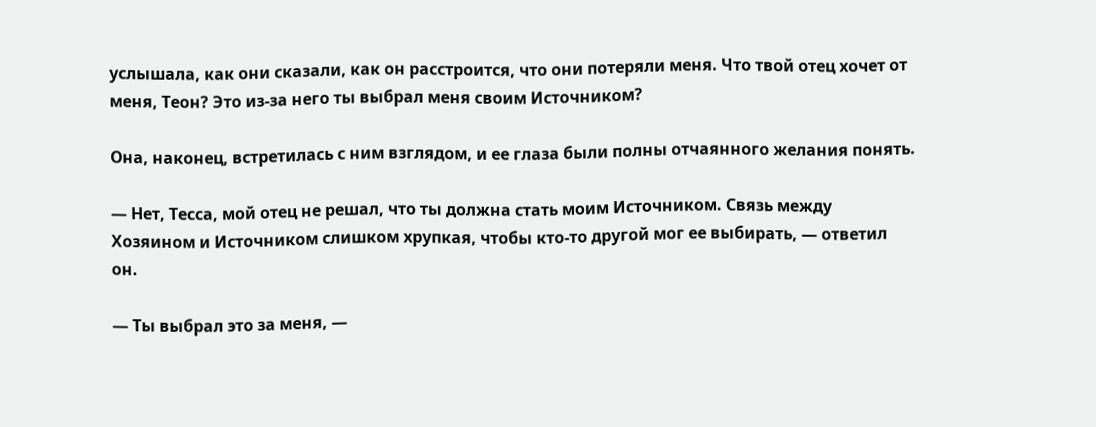услышала, как они сказали, как он расстроится, что они потеряли меня. Что твой отец хочет от меня, Теон? Это из-за него ты выбрал меня своим Источником?

Она, наконец, встретилась с ним взглядом, и ее глаза были полны отчаянного желания понять.

— Нет, Тесса, мой отец не решал, что ты должна стать моим Источником. Связь между Хозяином и Источником слишком хрупкая, чтобы кто-то другой мог ее выбирать, — ответил он.

— Ты выбрал это за меня, —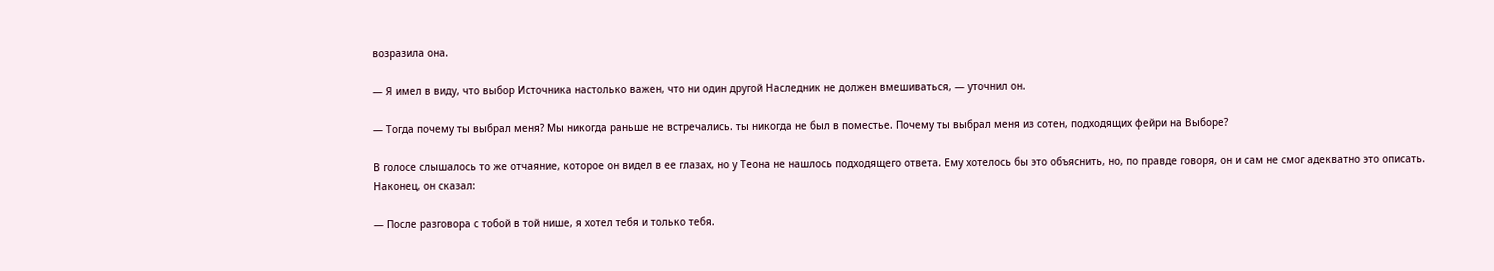возразила она.

— Я имел в виду, что выбор Источника настолько важен, что ни один другой Наследник не должен вмешиваться, — уточнил он.

— Тогда почему ты выбрал меня? Мы никогда раньше не встречались. ты никогда не был в поместье. Почему ты выбрал меня из сотен, подходящих фейри на Выборе?

В голосе слышалось то же отчаяние, которое он видел в ее глазах, но у Теона не нашлось подходящего ответа. Ему хотелось бы это объяснить, но, по правде говоря, он и сам не смог адекватно это описать. Наконец, он сказал:

— После разговора с тобой в той нише, я хотел тебя и только тебя.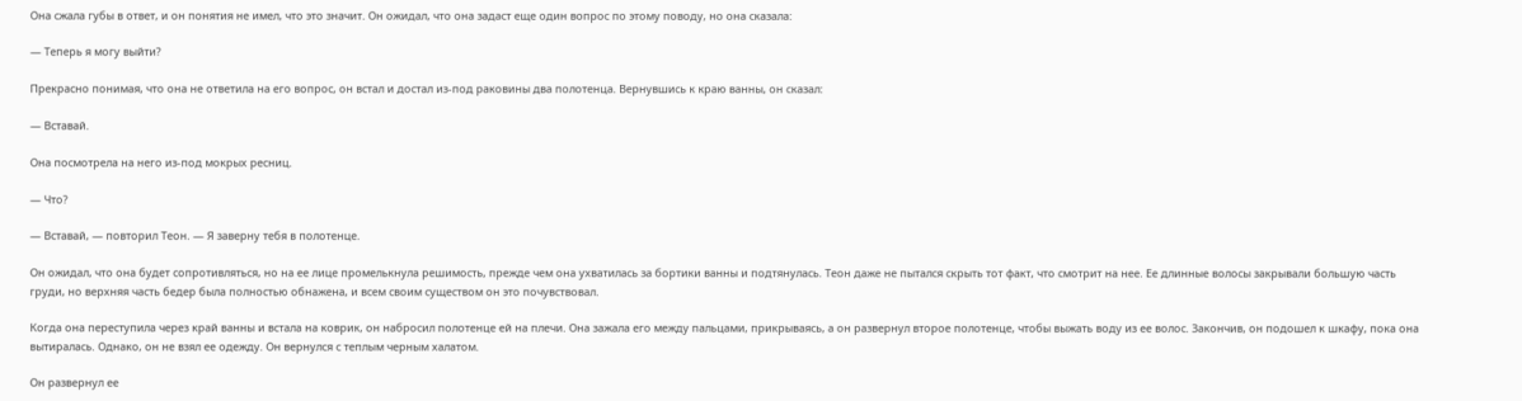Она сжала губы в ответ, и он понятия не имел, что это значит. Он ожидал, что она задаст еще один вопрос по этому поводу, но она сказала:

— Теперь я могу выйти?

Прекрасно понимая, что она не ответила на его вопрос, он встал и достал из-под раковины два полотенца. Вернувшись к краю ванны, он сказал:

— Вставай.

Она посмотрела на него из-под мокрых ресниц.

— Что?

— Вставай, — повторил Теон. — Я заверну тебя в полотенце.

Он ожидал, что она будет сопротивляться, но на ее лице промелькнула решимость, прежде чем она ухватилась за бортики ванны и подтянулась. Теон даже не пытался скрыть тот факт, что смотрит на нее. Ее длинные волосы закрывали большую часть груди, но верхняя часть бедер была полностью обнажена, и всем своим существом он это почувствовал.

Когда она переступила через край ванны и встала на коврик, он набросил полотенце ей на плечи. Она зажала его между пальцами, прикрываясь, а он развернул второе полотенце, чтобы выжать воду из ее волос. Закончив, он подошел к шкафу, пока она вытиралась. Однако, он не взял ее одежду. Он вернулся с теплым черным халатом.

Он развернул ее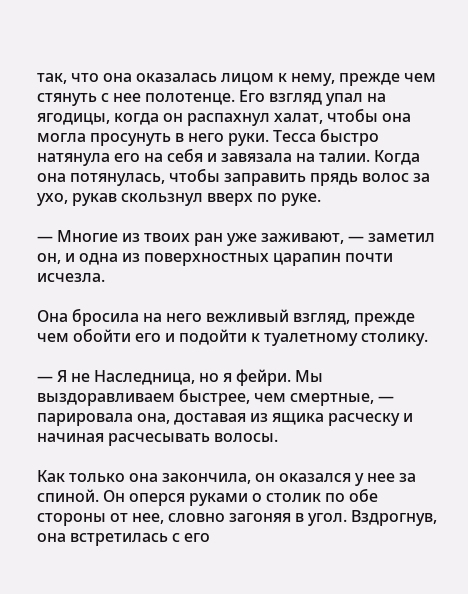так, что она оказалась лицом к нему, прежде чем стянуть с нее полотенце. Его взгляд упал на ягодицы, когда он распахнул халат, чтобы она могла просунуть в него руки. Тесса быстро натянула его на себя и завязала на талии. Когда она потянулась, чтобы заправить прядь волос за ухо, рукав скользнул вверх по руке.

— Многие из твоих ран уже заживают, — заметил он, и одна из поверхностных царапин почти исчезла.

Она бросила на него вежливый взгляд, прежде чем обойти его и подойти к туалетному столику.

— Я не Наследница, но я фейри. Мы выздоравливаем быстрее, чем смертные, — парировала она, доставая из ящика расческу и начиная расчесывать волосы.

Как только она закончила, он оказался у нее за спиной. Он оперся руками о столик по обе стороны от нее, словно загоняя в угол. Вздрогнув, она встретилась с его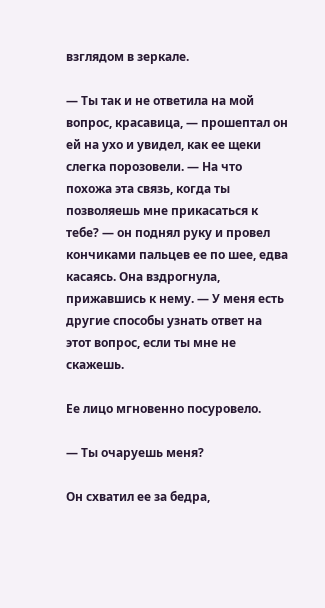взглядом в зеркале.

— Ты так и не ответила на мой вопрос, красавица, — прошептал он ей на ухо и увидел, как ее щеки слегка порозовели. — На что похожа эта связь, когда ты позволяешь мне прикасаться к тебе? — он поднял руку и провел кончиками пальцев ее по шее, едва касаясь. Она вздрогнула, прижавшись к нему. — У меня есть другие способы узнать ответ на этот вопрос, если ты мне не скажешь.

Ее лицо мгновенно посуровело.

— Ты очаруешь меня?

Он схватил ее за бедра,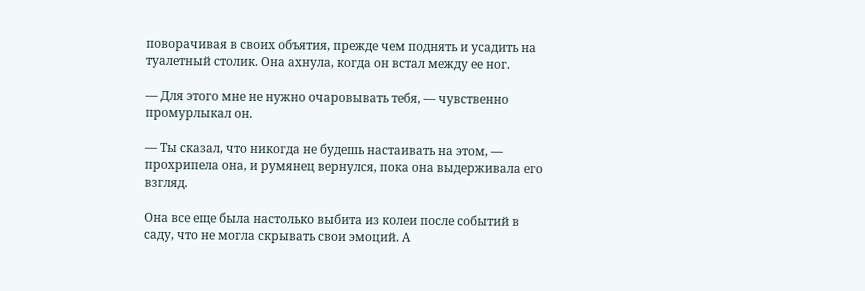поворачивая в своих объятия, прежде чем поднять и усадить на туалетный столик. Она ахнула, когда он встал между ее ног.

— Для этого мне не нужно очаровывать тебя, — чувственно промурлыкал он.

— Ты сказал, что никогда не будешь настаивать на этом, — прохрипела она, и румянец вернулся, пока она выдерживала его взгляд.

Она все еще была настолько выбита из колеи после событий в саду, что не могла скрывать свои эмоций. А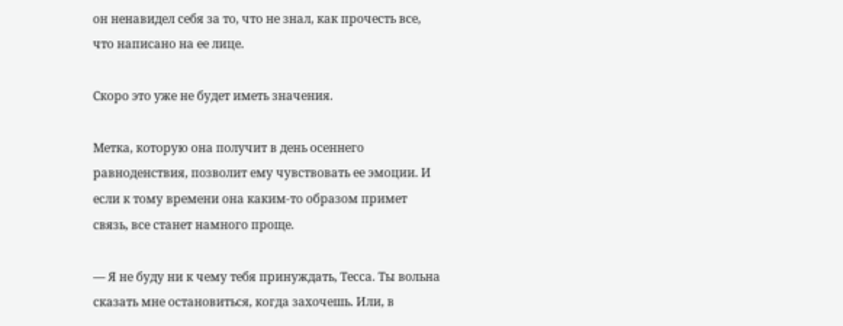он ненавидел себя за то, что не знал, как прочесть все, что написано на ее лице.

Скоро это уже не будет иметь значения.

Метка, которую она получит в день осеннего равноденствия, позволит ему чувствовать ее эмоции. И если к тому времени она каким-то образом примет связь, все станет намного проще.

— Я не буду ни к чему тебя принуждать, Тесса. Ты вольна сказать мне остановиться, когда захочешь. Или, в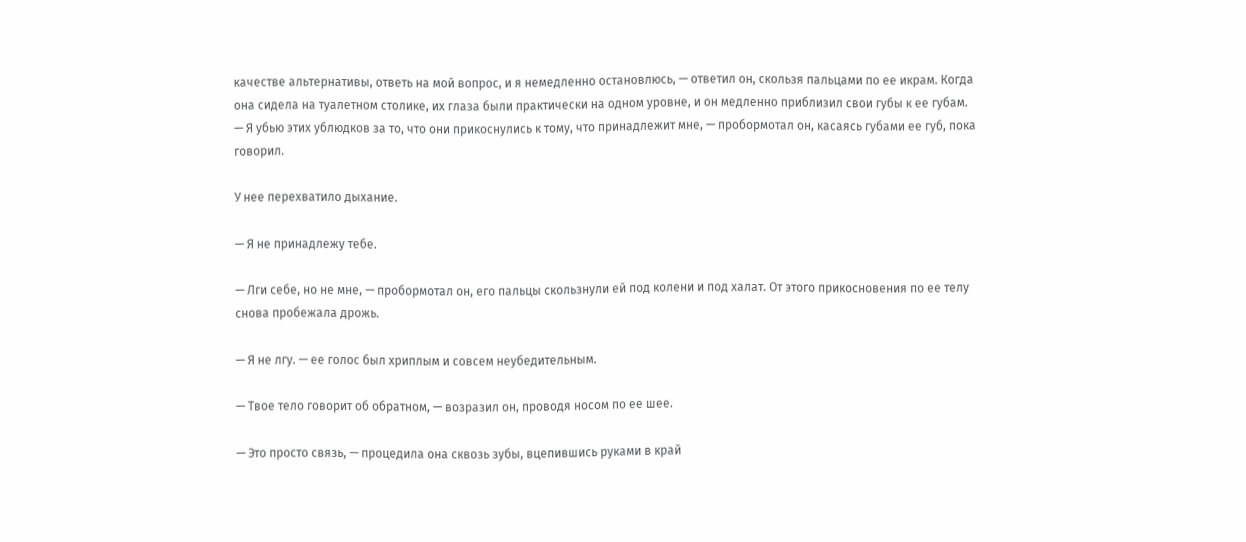качестве альтернативы, ответь на мой вопрос, и я немедленно остановлюсь, — ответил он, скользя пальцами по ее икрам. Когда она сидела на туалетном столике, их глаза были практически на одном уровне, и он медленно приблизил свои губы к ее губам. — Я убью этих ублюдков за то, что они прикоснулись к тому, что принадлежит мне, — пробормотал он, касаясь губами ее губ, пока говорил.

У нее перехватило дыхание.

— Я не принадлежу тебе.

— Лги себе, но не мне, — пробормотал он, его пальцы скользнули ей под колени и под халат. От этого прикосновения по ее телу снова пробежала дрожь.

— Я не лгу. — ее голос был хриплым и совсем неубедительным.

— Твое тело говорит об обратном, — возразил он, проводя носом по ее шее.

— Это просто связь, — процедила она сквозь зубы, вцепившись руками в край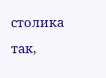столика так,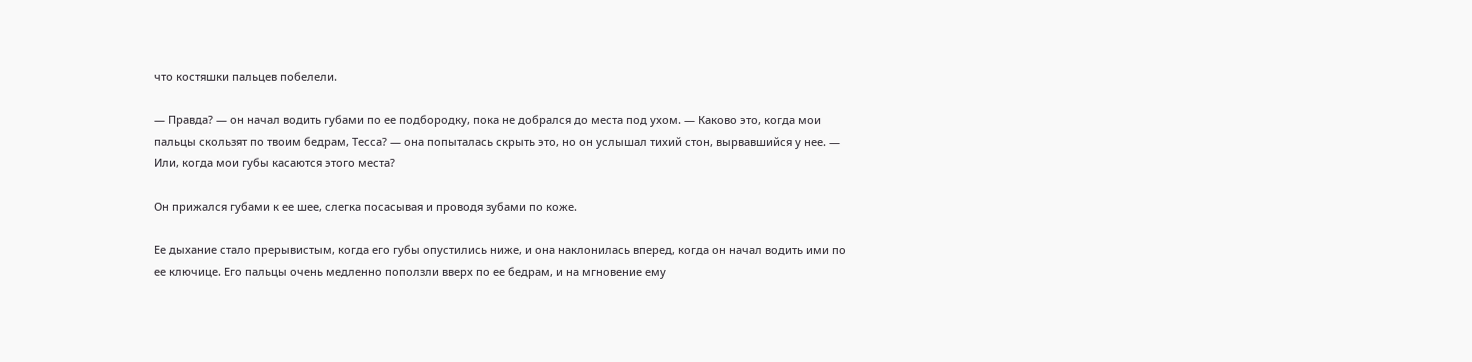что костяшки пальцев побелели.

— Правда? — он начал водить губами по ее подбородку, пока не добрался до места под ухом. — Каково это, когда мои пальцы скользят по твоим бедрам, Тесса? — она попыталась скрыть это, но он услышал тихий стон, вырвавшийся у нее. — Или, когда мои губы касаются этого места?

Он прижался губами к ее шее, слегка посасывая и проводя зубами по коже.

Ее дыхание стало прерывистым, когда его губы опустились ниже, и она наклонилась вперед, когда он начал водить ими по ее ключице. Его пальцы очень медленно поползли вверх по ее бедрам, и на мгновение ему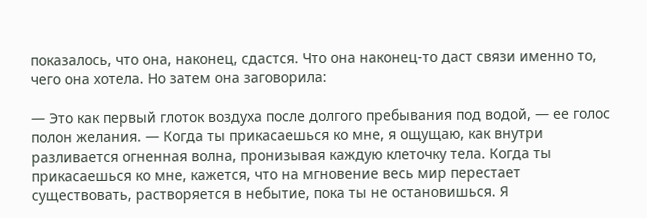показалось, что она, наконец, сдастся. Что она наконец-то даст связи именно то, чего она хотела. Но затем она заговорила:

— Это как первый глоток воздуха после долгого пребывания под водой, — ее голос полон желания. — Когда ты прикасаешься ко мне, я ощущаю, как внутри разливается огненная волна, пронизывая каждую клеточку тела. Когда ты прикасаешься ко мне, кажется, что на мгновение весь мир перестает существовать, растворяется в небытие, пока ты не остановишься. Я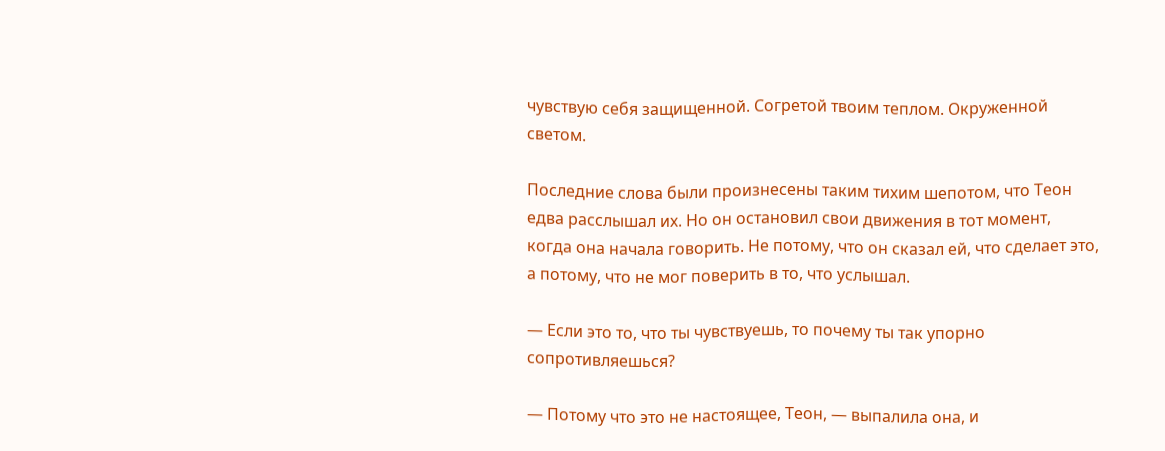чувствую себя защищенной. Согретой твоим теплом. Окруженной светом.

Последние слова были произнесены таким тихим шепотом, что Теон едва расслышал их. Но он остановил свои движения в тот момент, когда она начала говорить. Не потому, что он сказал ей, что сделает это, а потому, что не мог поверить в то, что услышал.

— Если это то, что ты чувствуешь, то почему ты так упорно сопротивляешься?

— Потому что это не настоящее, Теон, — выпалила она, и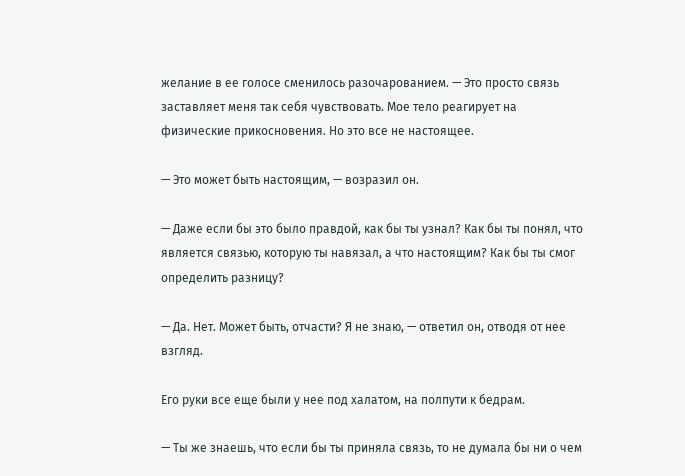желание в ее голосе сменилось разочарованием. — Это просто связь заставляет меня так себя чувствовать. Мое тело реагирует на физические прикосновения. Но это все не настоящее.

— Это может быть настоящим, — возразил он.

— Даже если бы это было правдой, как бы ты узнал? Как бы ты понял, что является связью, которую ты навязал, а что настоящим? Как бы ты смог определить разницу?

— Да. Нет. Может быть, отчасти? Я не знаю, — ответил он, отводя от нее взгляд.

Его руки все еще были у нее под халатом, на полпути к бедрам.

— Ты же знаешь, что если бы ты приняла связь, то не думала бы ни о чем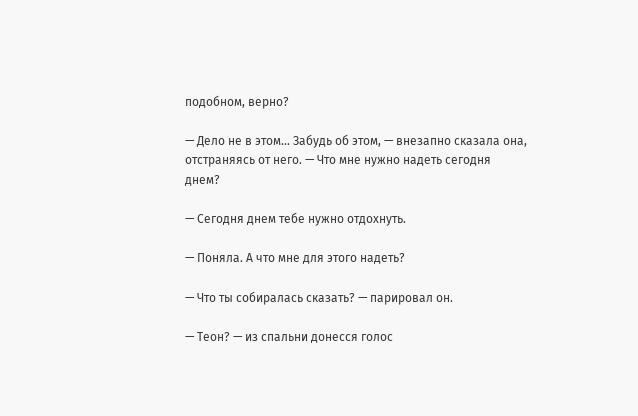подобном, верно?

— Дело не в этом… Забудь об этом, — внезапно сказала она, отстраняясь от него. — Что мне нужно надеть сегодня днем?

— Сегодня днем тебе нужно отдохнуть.

— Поняла. А что мне для этого надеть?

— Что ты собиралась сказать? — парировал он.

— Теон? — из спальни донесся голос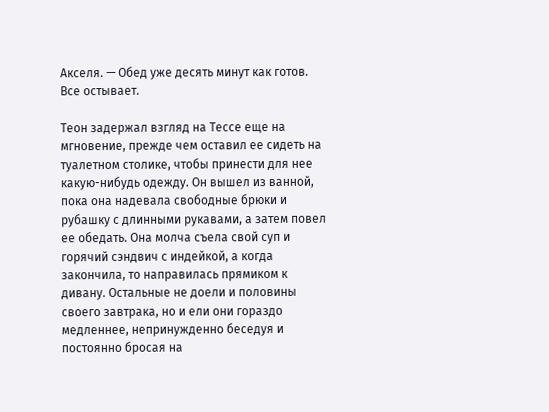Акселя. — Обед уже десять минут как готов. Все остывает.

Теон задержал взгляд на Тессе еще на мгновение, прежде чем оставил ее сидеть на туалетном столике, чтобы принести для нее какую-нибудь одежду. Он вышел из ванной, пока она надевала свободные брюки и рубашку с длинными рукавами, а затем повел ее обедать. Она молча съела свой суп и горячий сэндвич с индейкой, а когда закончила, то направилась прямиком к дивану. Остальные не доели и половины своего завтрака, но и ели они гораздо медленнее, непринужденно беседуя и постоянно бросая на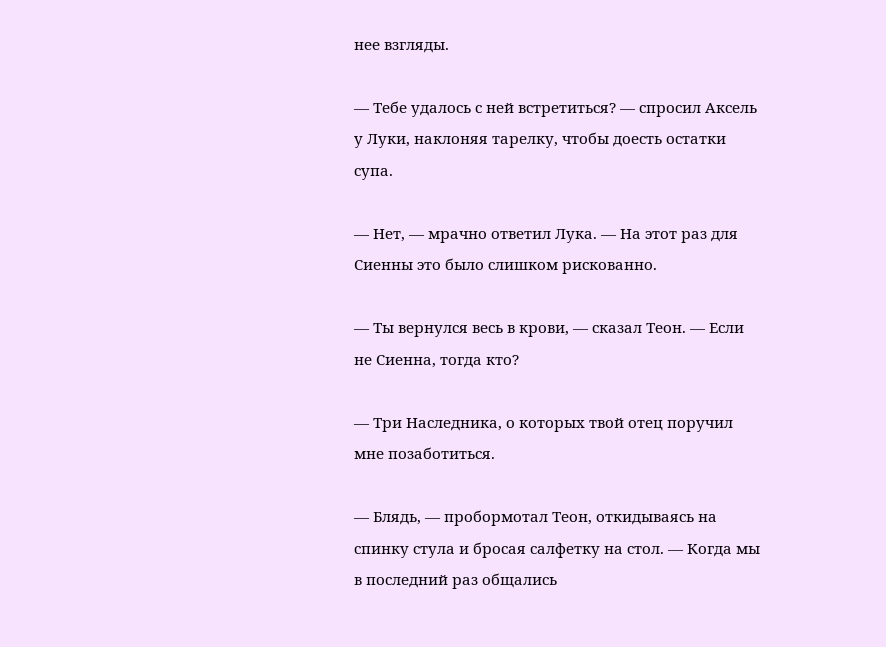нее взгляды.

— Тебе удалось с ней встретиться? — спросил Аксель у Луки, наклоняя тарелку, чтобы доесть остатки супа.

— Нет, — мрачно ответил Лука. — На этот раз для Сиенны это было слишком рискованно.

— Ты вернулся весь в крови, — сказал Теон. — Если не Сиенна, тогда кто?

— Три Наследника, о которых твой отец поручил мне позаботиться.

— Блядь, — пробормотал Теон, откидываясь на спинку стула и бросая салфетку на стол. — Когда мы в последний раз общались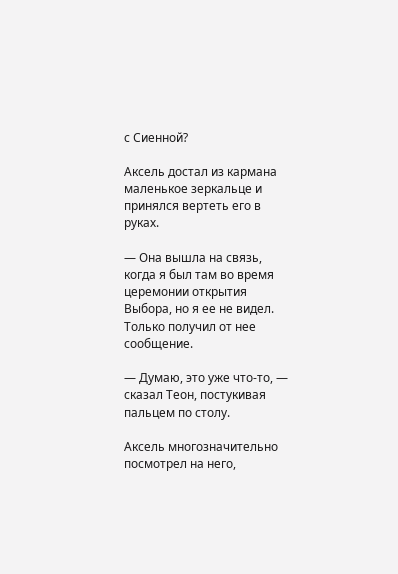с Сиенной?

Аксель достал из кармана маленькое зеркальце и принялся вертеть его в руках.

— Она вышла на связь, когда я был там во время церемонии открытия Выбора, но я ее не видел. Только получил от нее сообщение.

— Думаю, это уже что-то, — сказал Теон, постукивая пальцем по столу.

Аксель многозначительно посмотрел на него,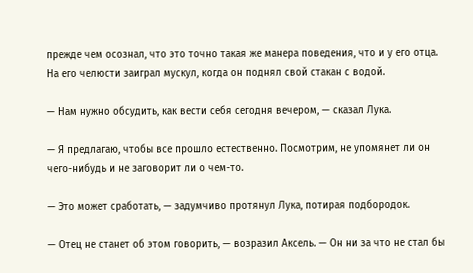прежде чем осознал, что это точно такая же манера поведения, что и у его отца. На его челюсти заиграл мускул, когда он поднял свой стакан с водой.

— Нам нужно обсудить, как вести себя сегодня вечером, — сказал Лука.

— Я предлагаю, чтобы все прошло естественно. Посмотрим, не упомянет ли он чего-нибудь и не заговорит ли о чем-то.

— Это может сработать, — задумчиво протянул Лука, потирая подбородок.

— Отец не станет об этом говорить, — возразил Аксель. — Он ни за что не стал бы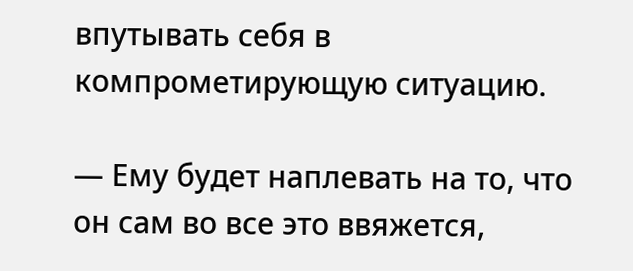впутывать себя в компрометирующую ситуацию.

— Ему будет наплевать на то, что он сам во все это ввяжется,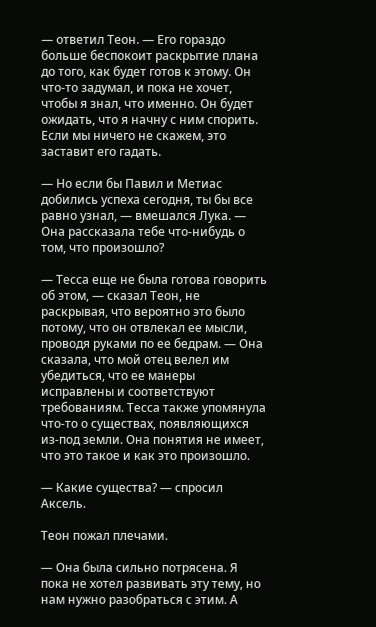— ответил Теон. — Его гораздо больше беспокоит раскрытие плана до того, как будет готов к этому. Он что-то задумал, и пока не хочет, чтобы я знал, что именно. Он будет ожидать, что я начну с ним спорить. Если мы ничего не скажем, это заставит его гадать.

— Но если бы Павил и Метиас добились успеха сегодня, ты бы все равно узнал, — вмешался Лука. — Она рассказала тебе что-нибудь о том, что произошло?

— Тесса еще не была готова говорить об этом, — сказал Теон, не раскрывая, что вероятно это было потому, что он отвлекал ее мысли, проводя руками по ее бедрам. — Она сказала, что мой отец велел им убедиться, что ее манеры исправлены и соответствуют требованиям. Тесса также упомянула что-то о существах, появляющихся из-под земли. Она понятия не имеет, что это такое и как это произошло.

— Какие существа? — спросил Аксель.

Теон пожал плечами.

— Она была сильно потрясена. Я пока не хотел развивать эту тему, но нам нужно разобраться с этим. А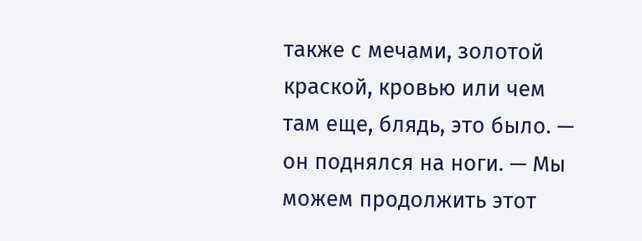также с мечами, золотой краской, кровью или чем там еще, блядь, это было. — он поднялся на ноги. — Мы можем продолжить этот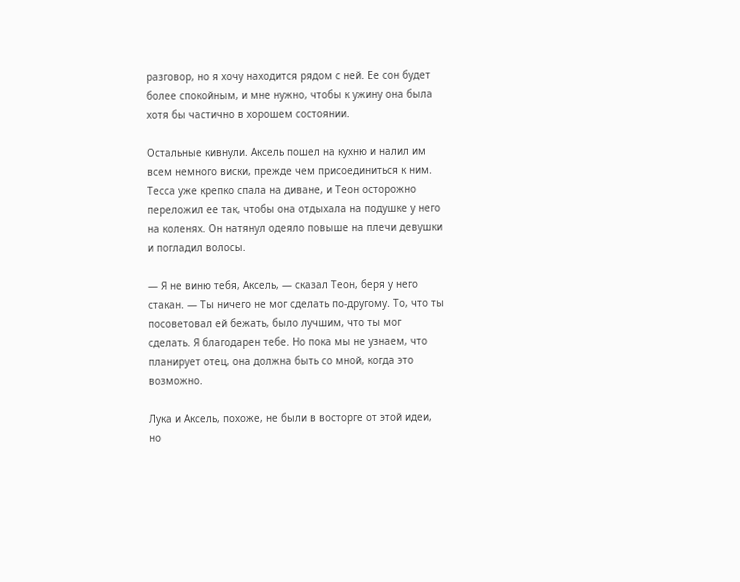разговор, но я хочу находится рядом с ней. Ее сон будет более спокойным, и мне нужно, чтобы к ужину она была хотя бы частично в хорошем состоянии.

Остальные кивнули. Аксель пошел на кухню и налил им всем немного виски, прежде чем присоединиться к ним. Тесса уже крепко спала на диване, и Теон осторожно переложил ее так, чтобы она отдыхала на подушке у него на коленях. Он натянул одеяло повыше на плечи девушки и погладил волосы.

— Я не виню тебя, Аксель, — сказал Теон, беря у него стакан. — Ты ничего не мог сделать по-другому. То, что ты посоветовал ей бежать, было лучшим, что ты мог сделать. Я благодарен тебе. Но пока мы не узнаем, что планирует отец, она должна быть со мной, когда это возможно.

Лука и Аксель, похоже, не были в восторге от этой идеи, но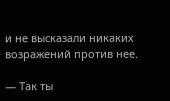и не высказали никаких возражений против нее.

— Так ты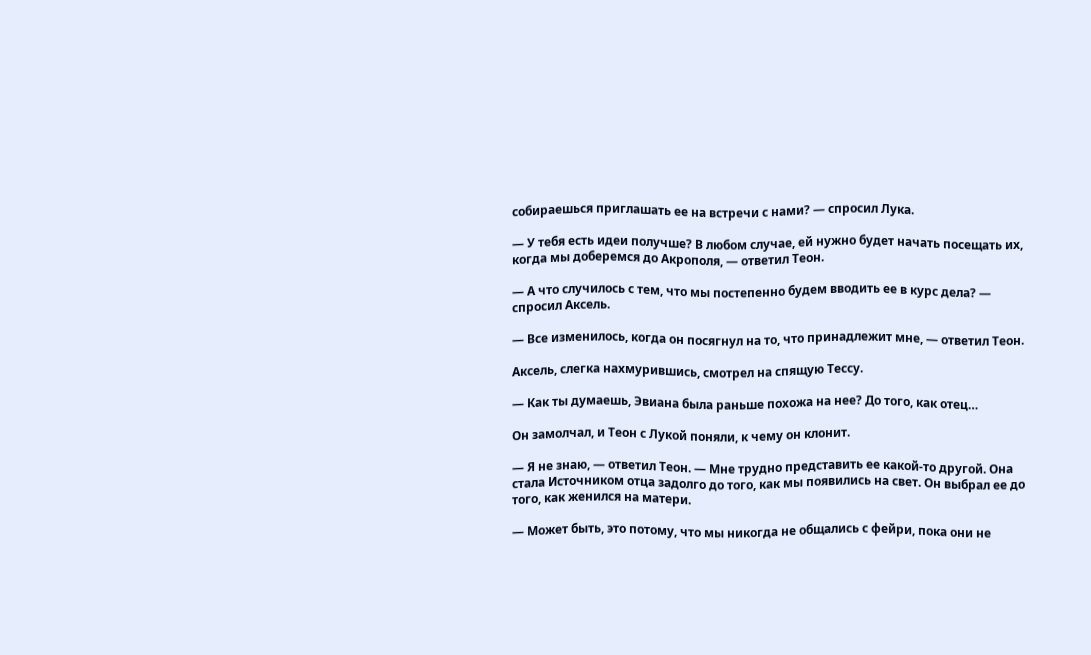собираешься приглашать ее на встречи с нами? — спросил Лука.

— У тебя есть идеи получше? В любом случае, ей нужно будет начать посещать их, когда мы доберемся до Акрополя, — ответил Теон.

— А что случилось с тем, что мы постепенно будем вводить ее в курс дела? — спросил Аксель.

— Все изменилось, когда он посягнул на то, что принадлежит мне, — ответил Теон.

Аксель, слегка нахмурившись, смотрел на спящую Тессу.

— Как ты думаешь, Эвиана была раньше похожа на нее? До того, как отец…

Он замолчал, и Теон с Лукой поняли, к чему он клонит.

— Я не знаю, — ответил Теон. — Мне трудно представить ее какой-то другой. Она стала Источником отца задолго до того, как мы появились на свет. Он выбрал ее до того, как женился на матери.

— Может быть, это потому, что мы никогда не общались с фейри, пока они не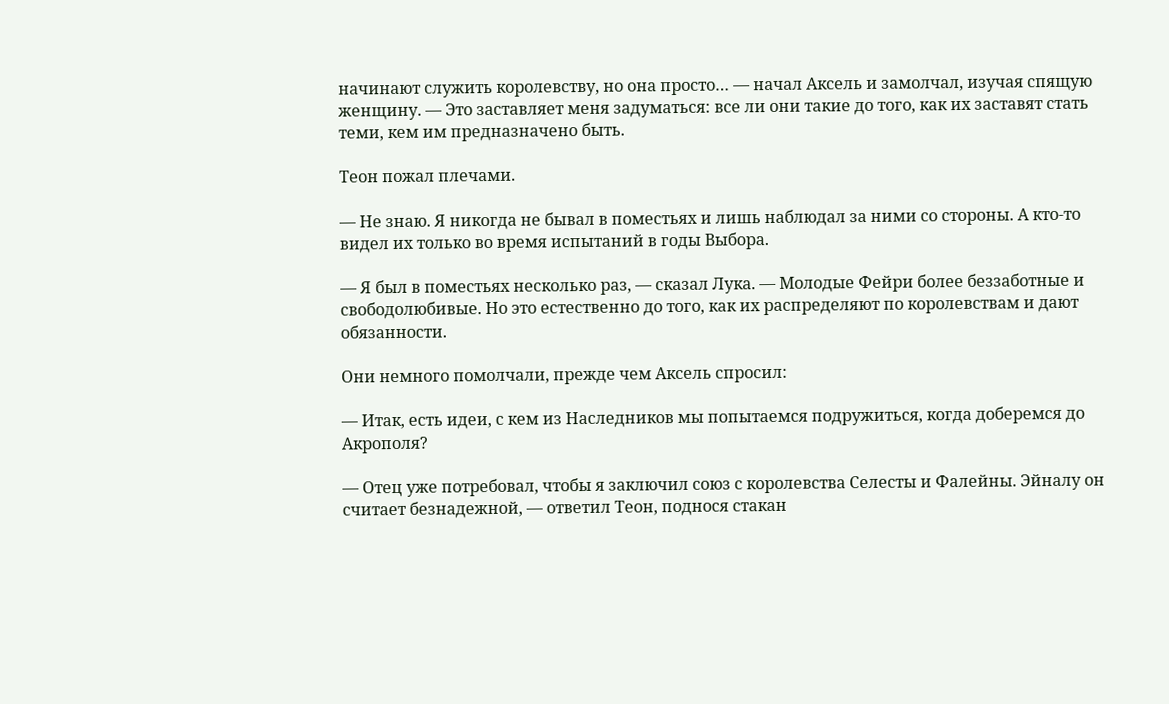начинают служить королевству, но она просто… — начал Аксель и замолчал, изучая спящую женщину. — Это заставляет меня задуматься: все ли они такие до того, как их заставят стать теми, кем им предназначено быть.

Теон пожал плечами.

— Не знаю. Я никогда не бывал в поместьях и лишь наблюдал за ними со стороны. А кто-то видел их только во время испытаний в годы Выбора.

— Я был в поместьях несколько раз, — сказал Лука. — Молодые Фейри более беззаботные и свободолюбивые. Но это естественно до того, как их распределяют по королевствам и дают обязанности.

Они немного помолчали, прежде чем Аксель спросил:

— Итак, есть идеи, с кем из Наследников мы попытаемся подружиться, когда доберемся до Акрополя?

— Отец уже потребовал, чтобы я заключил союз с королевства Селесты и Фалейны. Эйналу он считает безнадежной, — ответил Теон, поднося стакан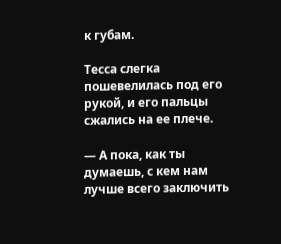к губам.

Тесса слегка пошевелилась под его рукой, и его пальцы сжались на ее плече.

— А пока, как ты думаешь, с кем нам лучше всего заключить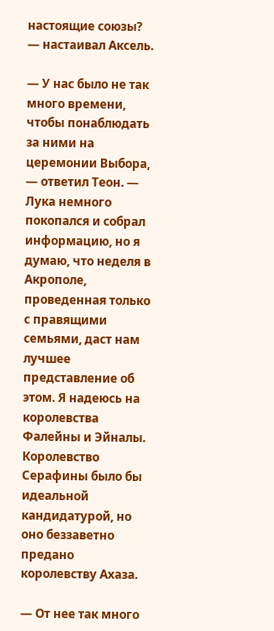настоящие союзы? — настаивал Аксель.

— У нас было не так много времени, чтобы понаблюдать за ними на церемонии Выбора, — ответил Теон. — Лука немного покопался и собрал информацию, но я думаю, что неделя в Акрополе, проведенная только с правящими семьями, даст нам лучшее представление об этом. Я надеюсь на королевства Фалейны и Эйналы. Королевство Серафины было бы идеальной кандидатурой, но оно беззаветно предано королевству Ахаза.

— От нее так много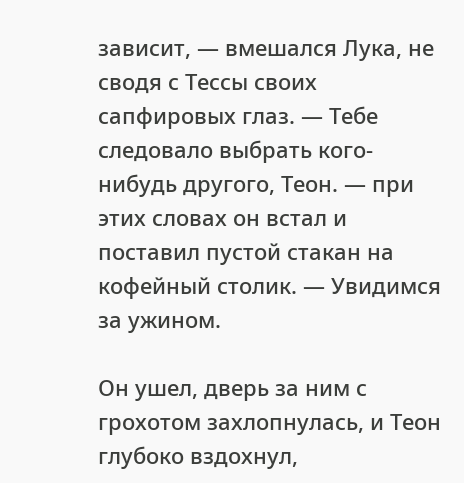зависит, — вмешался Лука, не сводя с Тессы своих сапфировых глаз. — Тебе следовало выбрать кого-нибудь другого, Теон. — при этих словах он встал и поставил пустой стакан на кофейный столик. — Увидимся за ужином.

Он ушел, дверь за ним с грохотом захлопнулась, и Теон глубоко вздохнул,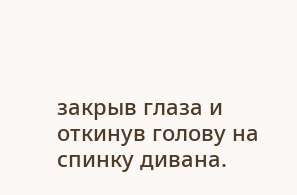закрыв глаза и откинув голову на спинку дивана.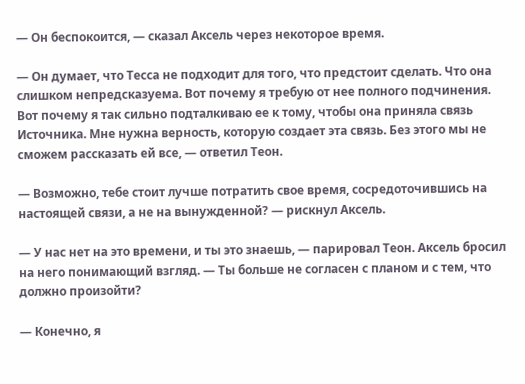— Он беспокоится, — сказал Аксель через некоторое время.

— Он думает, что Тесса не подходит для того, что предстоит сделать. Что она слишком непредсказуема. Вот почему я требую от нее полного подчинения. Вот почему я так сильно подталкиваю ее к тому, чтобы она приняла связь Источника. Мне нужна верность, которую создает эта связь. Без этого мы не сможем рассказать ей все, — ответил Теон.

— Возможно, тебе стоит лучше потратить свое время, сосредоточившись на настоящей связи, а не на вынужденной? — рискнул Аксель.

— У нас нет на это времени, и ты это знаешь, — парировал Теон. Аксель бросил на него понимающий взгляд. — Ты больше не согласен с планом и с тем, что должно произойти?

— Конечно, я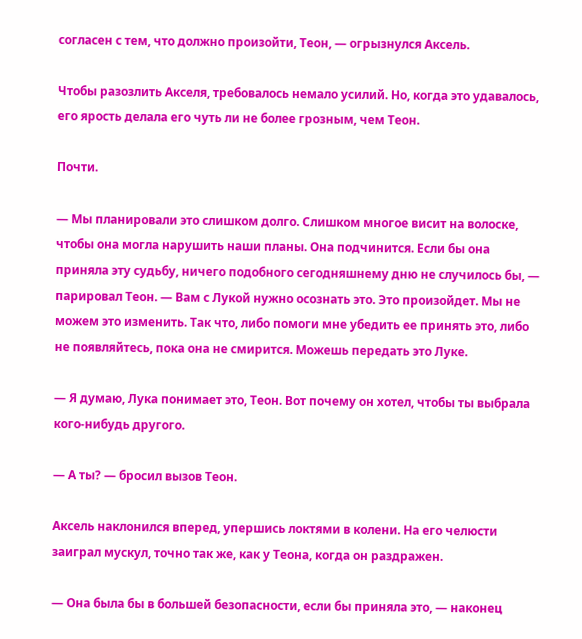согласен с тем, что должно произойти, Теон, — огрызнулся Аксель.

Чтобы разозлить Акселя, требовалось немало усилий. Но, когда это удавалось, его ярость делала его чуть ли не более грозным, чем Теон.

Почти.

— Мы планировали это слишком долго. Слишком многое висит на волоске, чтобы она могла нарушить наши планы. Она подчинится. Если бы она приняла эту судьбу, ничего подобного сегодняшнему дню не случилось бы, — парировал Теон. — Вам с Лукой нужно осознать это. Это произойдет. Мы не можем это изменить. Так что, либо помоги мне убедить ее принять это, либо не появляйтесь, пока она не смирится. Можешь передать это Луке.

— Я думаю, Лука понимает это, Теон. Вот почему он хотел, чтобы ты выбрала кого-нибудь другого.

— А ты? — бросил вызов Теон.

Аксель наклонился вперед, упершись локтями в колени. На его челюсти заиграл мускул, точно так же, как у Теона, когда он раздражен.

— Она была бы в большей безопасности, если бы приняла это, — наконец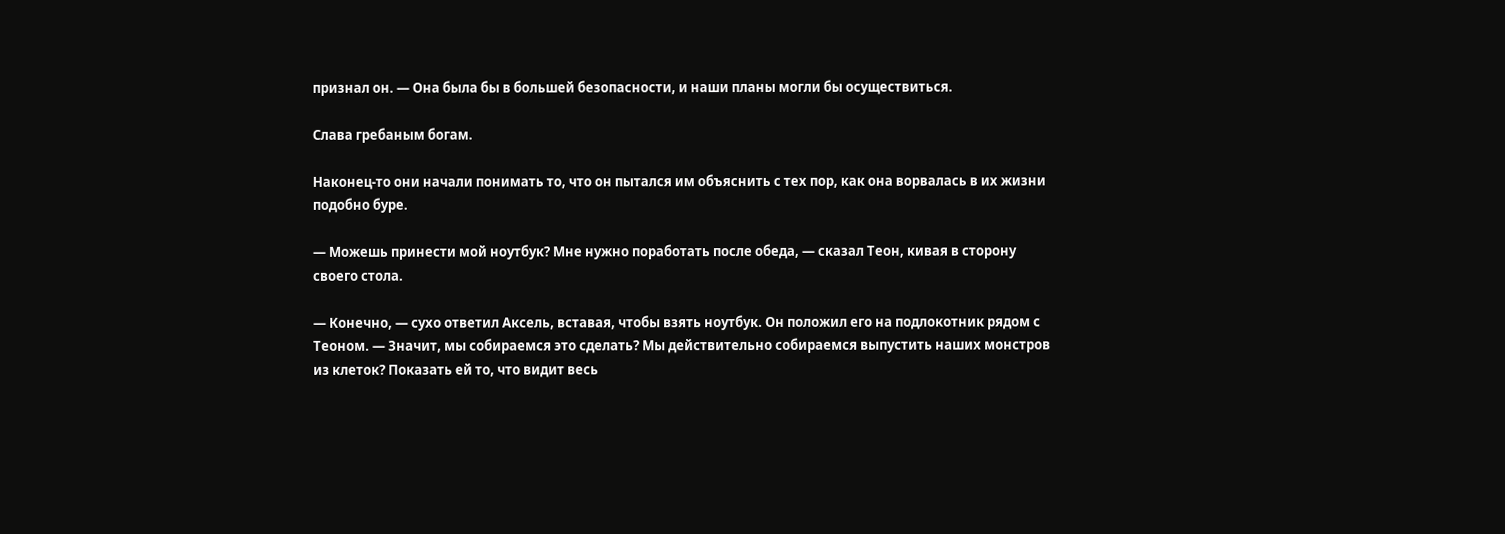признал он. — Она была бы в большей безопасности, и наши планы могли бы осуществиться.

Слава гребаным богам.

Наконец-то они начали понимать то, что он пытался им объяснить с тех пор, как она ворвалась в их жизни подобно буре.

— Можешь принести мой ноутбук? Мне нужно поработать после обеда, — сказал Теон, кивая в сторону своего стола.

— Конечно, — сухо ответил Аксель, вставая, чтобы взять ноутбук. Он положил его на подлокотник рядом с Теоном. — Значит, мы собираемся это сделать? Мы действительно собираемся выпустить наших монстров из клеток? Показать ей то, что видит весь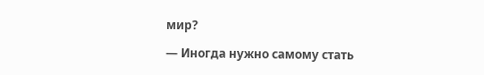мир?

— Иногда нужно самому стать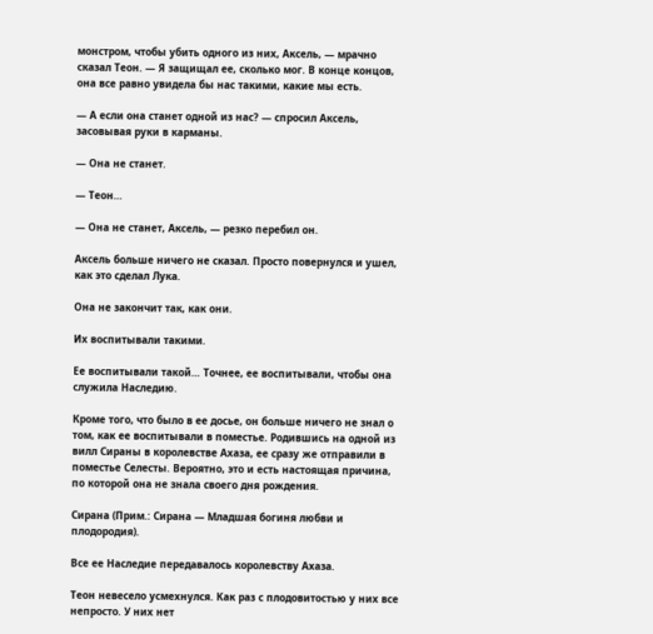монстром, чтобы убить одного из них, Аксель, — мрачно сказал Теон. — Я защищал ее, сколько мог. В конце концов, она все равно увидела бы нас такими, какие мы есть.

— А если она станет одной из нас? — спросил Аксель, засовывая руки в карманы.

— Она не станет.

— Теон…

— Она не станет, Аксель, — резко перебил он.

Аксель больше ничего не сказал. Просто повернулся и ушел, как это сделал Лука.

Она не закончит так, как они.

Их воспитывали такими.

Ее воспитывали такой… Точнее, ее воспитывали, чтобы она служила Наследию.

Кроме того, что было в ее досье, он больше ничего не знал о том, как ее воспитывали в поместье. Родившись на одной из вилл Сираны в королевстве Ахаза, ее сразу же отправили в поместье Селесты. Вероятно, это и есть настоящая причина, по которой она не знала своего дня рождения.

Сирана (Прим.: Сирана — Младшая богиня любви и плодородия).

Все ее Наследие передавалось королевству Ахаза.

Теон невесело усмехнулся. Как раз с плодовитостью у них все непросто. У них нет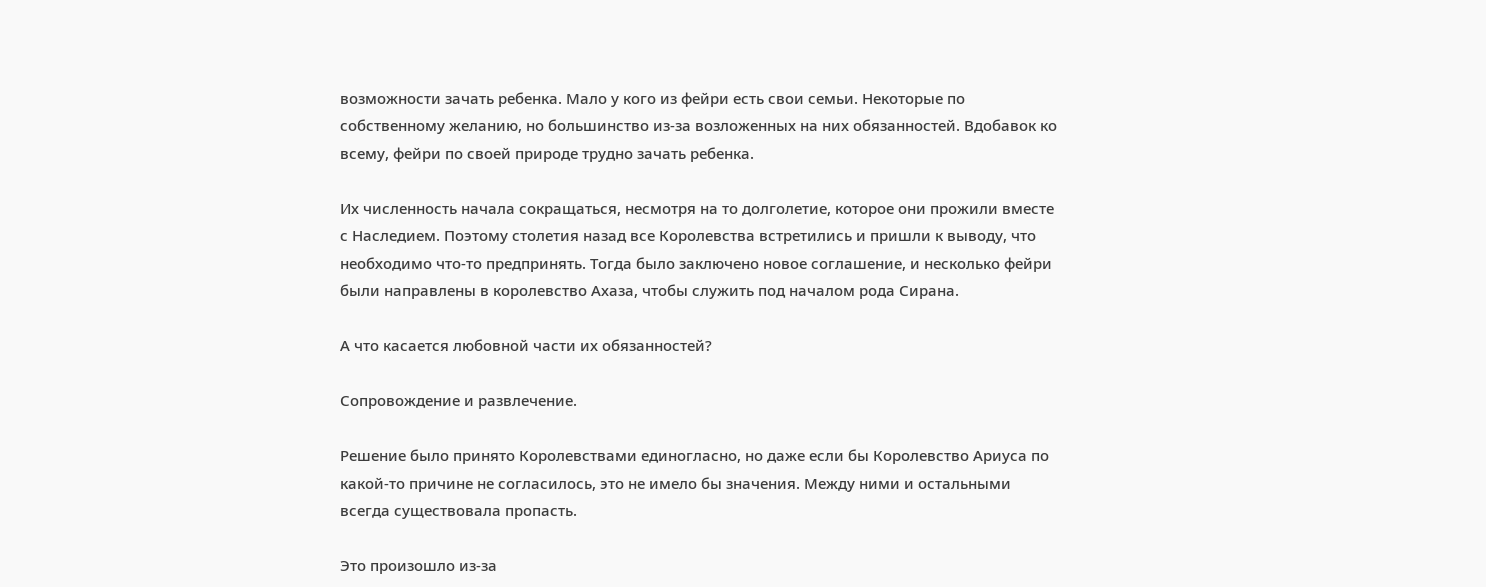возможности зачать ребенка. Мало у кого из фейри есть свои семьи. Некоторые по собственному желанию, но большинство из-за возложенных на них обязанностей. Вдобавок ко всему, фейри по своей природе трудно зачать ребенка.

Их численность начала сокращаться, несмотря на то долголетие, которое они прожили вместе с Наследием. Поэтому столетия назад все Королевства встретились и пришли к выводу, что необходимо что-то предпринять. Тогда было заключено новое соглашение, и несколько фейри были направлены в королевство Ахаза, чтобы служить под началом рода Сирана.

А что касается любовной части их обязанностей?

Сопровождение и развлечение.

Решение было принято Королевствами единогласно, но даже если бы Королевство Ариуса по какой-то причине не согласилось, это не имело бы значения. Между ними и остальными всегда существовала пропасть.

Это произошло из-за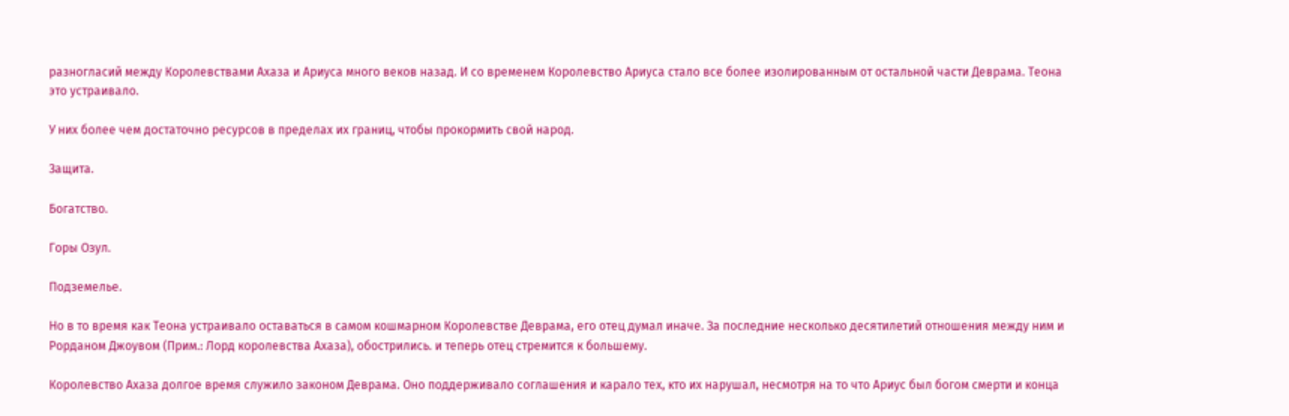разногласий между Королевствами Ахаза и Ариуса много веков назад. И со временем Королевство Ариуса стало все более изолированным от остальной части Деврама. Теона это устраивало.

У них более чем достаточно ресурсов в пределах их границ, чтобы прокормить свой народ.

Защита.

Богатство.

Горы Озул.

Подземелье.

Но в то время как Теона устраивало оставаться в самом кошмарном Королевстве Деврама, его отец думал иначе. За последние несколько десятилетий отношения между ним и Рорданом Джоувом (Прим.: Лорд королевства Ахаза), обострились. и теперь отец стремится к большему.

Королевство Ахаза долгое время служило законом Деврама. Оно поддерживало соглашения и карало тех, кто их нарушал, несмотря на то что Ариус был богом смерти и конца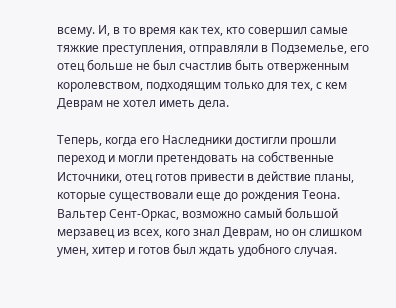всему. И, в то время как тех, кто совершил самые тяжкие преступления, отправляли в Подземелье, его отец больше не был счастлив быть отверженным королевством, подходящим только для тех, с кем Деврам не хотел иметь дела.

Теперь, когда его Наследники достигли прошли переход и могли претендовать на собственные Источники, отец готов привести в действие планы, которые существовали еще до рождения Теона. Вальтер Сент-Оркас, возможно самый большой мерзавец из всех, кого знал Деврам, но он слишком умен, хитер и готов был ждать удобного случая.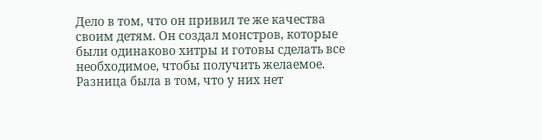Дело в том, что он привил те же качества своим детям. Он создал монстров, которые были одинаково хитры и готовы сделать все необходимое, чтобы получить желаемое. Разница была в том, что у них нет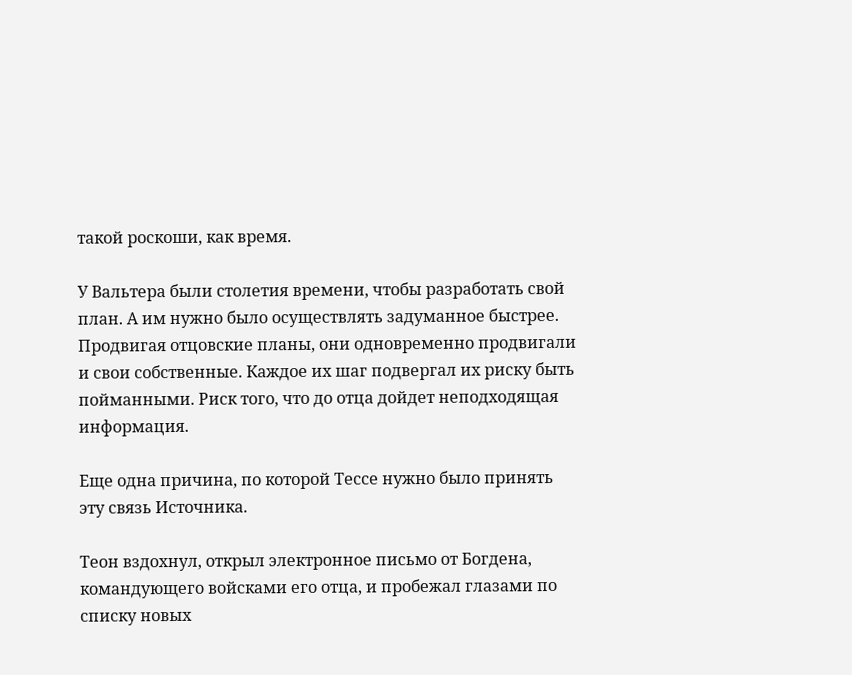такой роскоши, как время.

У Вальтера были столетия времени, чтобы разработать свой план. А им нужно было осуществлять задуманное быстрее. Продвигая отцовские планы, они одновременно продвигали и свои собственные. Каждое их шаг подвергал их риску быть пойманными. Риск того, что до отца дойдет неподходящая информация.

Еще одна причина, по которой Тессе нужно было принять эту связь Источника.

Теон вздохнул, открыл электронное письмо от Богдена, командующего войсками его отца, и пробежал глазами по списку новых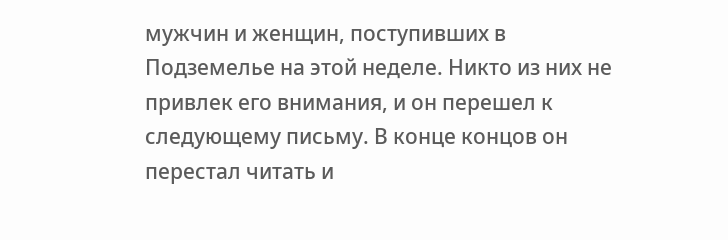мужчин и женщин, поступивших в Подземелье на этой неделе. Никто из них не привлек его внимания, и он перешел к следующему письму. В конце концов он перестал читать и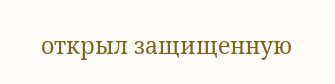открыл защищенную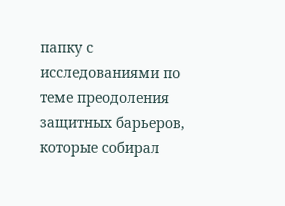папку с исследованиями по теме преодоления защитных барьеров, которые собирал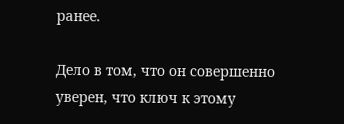ранее.

Дело в том, что он совершенно уверен, что ключ к этому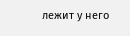лежит у него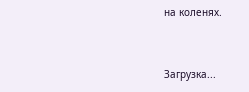на коленях.


Загрузка...